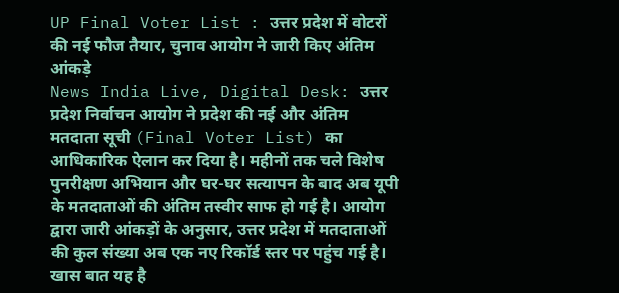UP Final Voter List : उत्तर प्रदेश में वोटरों की नई फौज तैयार, चुनाव आयोग ने जारी किए अंतिम आंकड़े
News India Live, Digital Desk: उत्तर प्रदेश निर्वाचन आयोग ने प्रदेश की नई और अंतिम मतदाता सूची (Final Voter List) का आधिकारिक ऐलान कर दिया है। महीनों तक चले विशेष पुनरीक्षण अभियान और घर-घर सत्यापन के बाद अब यूपी के मतदाताओं की अंतिम तस्वीर साफ हो गई है। आयोग द्वारा जारी आंकड़ों के अनुसार, उत्तर प्रदेश में मतदाताओं की कुल संख्या अब एक नए रिकॉर्ड स्तर पर पहुंच गई है। खास बात यह है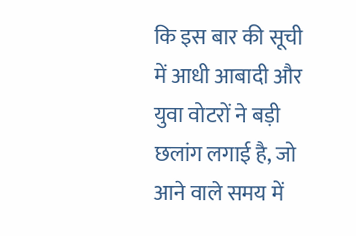कि इस बार की सूची में आधी आबादी और युवा वोटरों ने बड़ी छलांग लगाई है, जो आने वाले समय में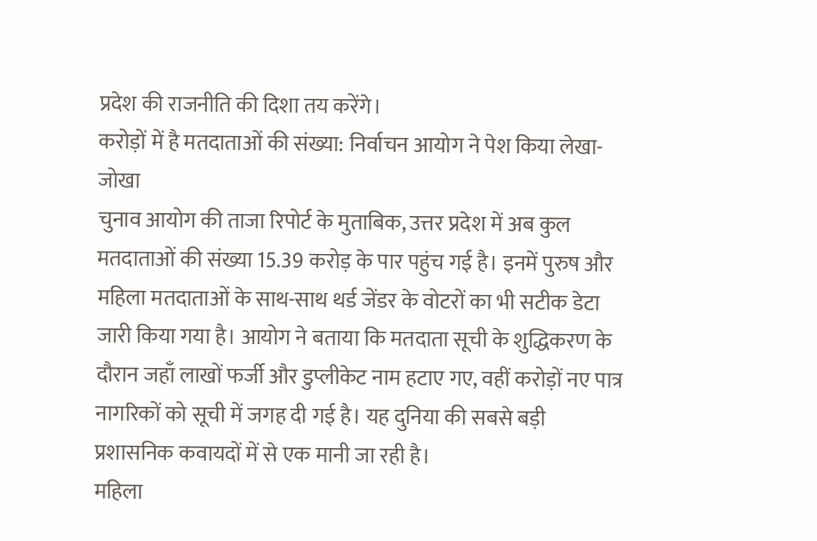प्रदेश की राजनीति की दिशा तय करेंगे।
करोड़ों में है मतदाताओं की संख्या: निर्वाचन आयोग ने पेश किया लेखा-जोखा
चुनाव आयोग की ताजा रिपोर्ट के मुताबिक, उत्तर प्रदेश में अब कुल मतदाताओं की संख्या 15.39 करोड़ के पार पहुंच गई है। इनमें पुरुष और महिला मतदाताओं के साथ-साथ थर्ड जेंडर के वोटरों का भी सटीक डेटा जारी किया गया है। आयोग ने बताया कि मतदाता सूची के शुद्धिकरण के दौरान जहाँ लाखों फर्जी और डुप्लीकेट नाम हटाए गए, वहीं करोड़ों नए पात्र नागरिकों को सूची में जगह दी गई है। यह दुनिया की सबसे बड़ी प्रशासनिक कवायदों में से एक मानी जा रही है।
महिला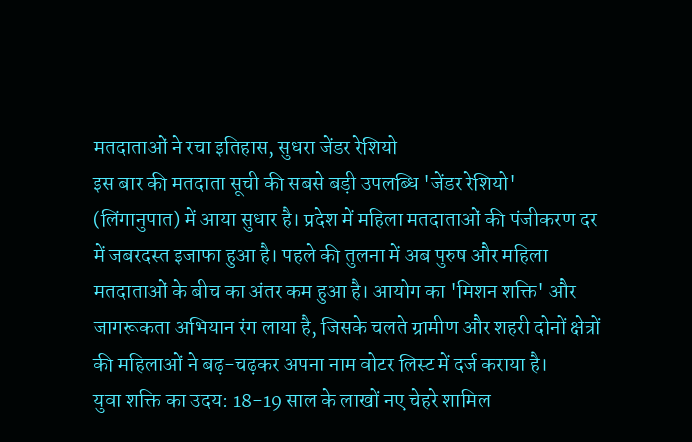मतदाताओं ने रचा इतिहास, सुधरा जेंडर रेशियो
इस बार की मतदाता सूची की सबसे बड़ी उपलब्धि 'जेंडर रेशियो' (लिंगानुपात) में आया सुधार है। प्रदेश में महिला मतदाताओं की पंजीकरण दर में जबरदस्त इजाफा हुआ है। पहले की तुलना में अब पुरुष और महिला मतदाताओं के बीच का अंतर कम हुआ है। आयोग का 'मिशन शक्ति' और जागरूकता अभियान रंग लाया है, जिसके चलते ग्रामीण और शहरी दोनों क्षेत्रों की महिलाओं ने बढ़-चढ़कर अपना नाम वोटर लिस्ट में दर्ज कराया है।
युवा शक्ति का उदय: 18-19 साल के लाखों नए चेहरे शामिल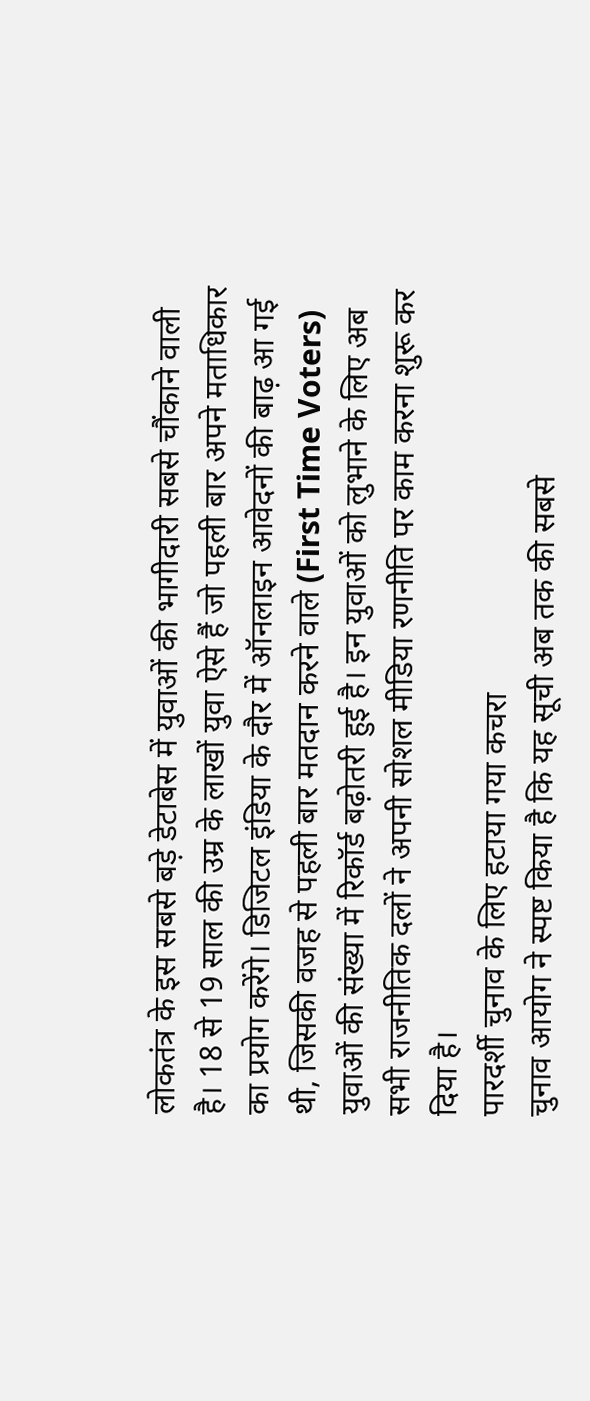लोकतंत्र के इस सबसे बड़े डेटाबेस में युवाओं की भागीदारी सबसे चौंकाने वाली है। 18 से 19 साल की उम्र के लाखों युवा ऐसे हैं जो पहली बार अपने मताधिकार का प्रयोग करेंगे। डिजिटल इंडिया के दौर में ऑनलाइन आवेदनों की बाढ़ आ गई थी, जिसकी वजह से पहली बार मतदान करने वाले (First Time Voters) युवाओं की संख्या में रिकॉर्ड बढ़ोतरी हुई है। इन युवाओं को लुभाने के लिए अब सभी राजनीतिक दलों ने अपनी सोशल मीडिया रणनीति पर काम करना शुरू कर दिया है।
पारदर्शी चुनाव के लिए हटाया गया कचरा
चुनाव आयोग ने स्पष्ट किया है कि यह सूची अब तक की सबसे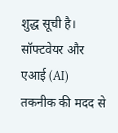शुद्ध सूची है। सॉफ्टवेयर और एआई (AI) तकनीक की मदद से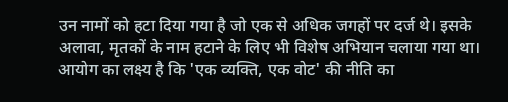उन नामों को हटा दिया गया है जो एक से अधिक जगहों पर दर्ज थे। इसके अलावा, मृतकों के नाम हटाने के लिए भी विशेष अभियान चलाया गया था। आयोग का लक्ष्य है कि 'एक व्यक्ति, एक वोट' की नीति का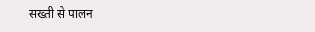सख्ती से पालन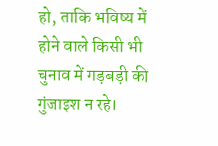हो, ताकि भविष्य में होने वाले किसी भी चुनाव में गड़बड़ी की गुंजाइश न रहे।